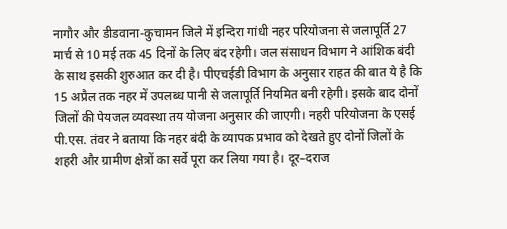नागौर और डीडवाना-कुचामन जिले में इन्दिरा गांधी नहर परियोजना से जलापूर्ति 27 मार्च से 10 मई तक 45 दिनों के लिए बंद रहेगी। जल संसाधन विभाग ने आंशिक बंदी के साथ इसकी शुरुआत कर दी है। पीएचईडी विभाग के अनुसार राहत की बात ये है कि 15 अप्रैल तक नहर में उपलब्ध पानी से जलापूर्ति नियमित बनी रहेगी। इसके बाद दोनों जिलों की पेयजल व्यवस्था तय योजना अनुसार की जाएगी। नहरी परियोजना के एसई पी.एस. तंवर ने बताया कि नहर बंदी के व्यापक प्रभाव को देखते हुए दोनों जिलों के शहरी और ग्रामीण क्षेत्रों का सर्वे पूरा कर लिया गया है। दूर–दराज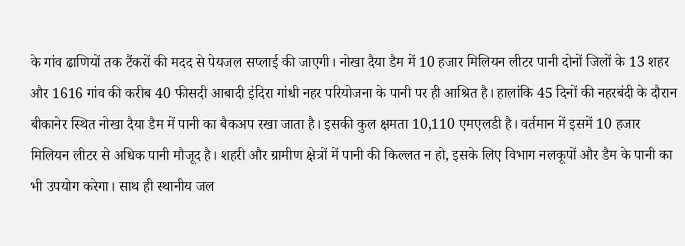के गांव ढाणियों तक टैंकरों की मदद से पेयजल सप्लाई की जाएगी। नोखा दैया डैम में 10 हजार मिलियन लीटर पानी दोनों जिलों के 13 शहर और 1616 गांव की करीब 40 फीसदी आबादी इंदिरा गांधी नहर परियोजना के पानी पर ही आश्रित है। हालांकि 45 दिनों की नहरबंदी के दौरान बीकानेर स्थित नोखा दैया डैम में पानी का बैकअप रखा जाता है। इसकी कुल क्षमता 10,110 एमएलडी है। वर्तमान में इसमें 10 हजार मिलियन लीटर से अधिक पानी मौजूद है। शहरी और ग्रामीण क्षेत्रों में पानी की किल्लत न हो, इसके लिए विभाग नलकूपों और डैम के पानी का भी उपयोग करेगा। साथ ही स्थानीय जल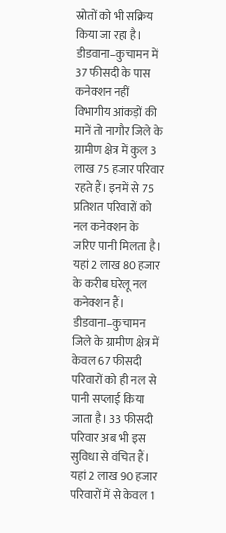स्रोतों को भी सक्रिय किया जा रहा है। डीडवाना–कुचामन में 37 फीसदी के पास कनेक्शन नहीं विभागीय आंकड़ों की मानें तो नागौर जिले के ग्रामीण क्षेत्र में कुल 3 लाख 75 हजार परिवार रहते हैं। इनमें से 75 प्रतिशत परिवारों को नल कनेक्शन के जरिए पानी मिलता है। यहां 2 लाख 80 हजार के करीब घरेलू नल कनेक्शन हैं। डीडवाना–कुचामन जिले के ग्रामीण क्षेत्र में केवल 67 फीसदी परिवारों को ही नल से पानी सप्लाई किया जाता है। 33 फीसदी परिवार अब भी इस सुविधा से वंचित हैं। यहां 2 लाख 90 हजार परिवारों में से केवल 1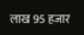लाख 95 हजार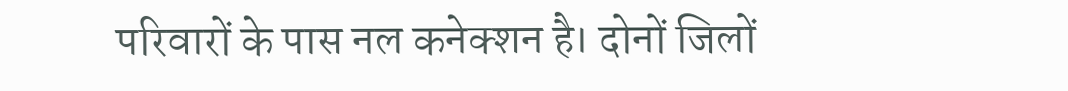परिवारों के पास नल कनेक्शन है। दोनों जिलों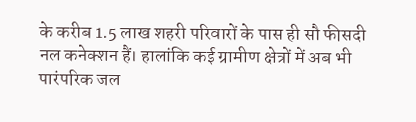के करीब 1.5 लाख शहरी परिवारों के पास ही सौ फीसदी नल कनेक्शन हैं। हालांकि कई ग्रामीण क्षेत्रों में अब भी पारंपरिक जल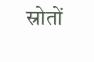स्रोतों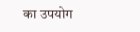का उपयोग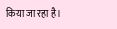किया जा रहा है।